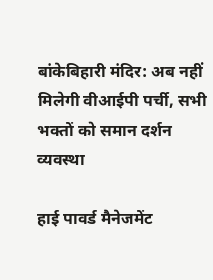बांकेबिहारी मंदिर: अब नहीं मिलेगी वीआईपी पर्ची, सभी भक्तों को समान दर्शन व्यवस्था

हाई पावर्ड मैनेजमेंट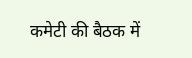कमेटी की बैठक में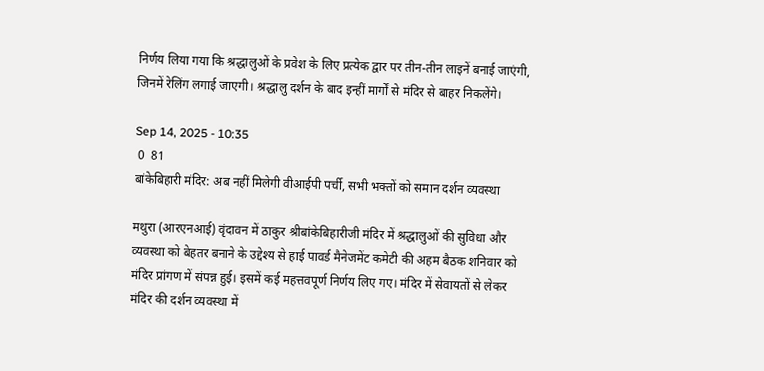निर्णय लिया गया कि श्रद्धालुओं के प्रवेश के लिए प्रत्येक द्वार पर तीन-तीन लाइनें बनाई जाएंगी, जिनमें रेलिंग लगाई जाएगी। श्रद्धालु दर्शन के बाद इन्हीं मार्गों से मंदिर से बाहर निकलेंगे।

Sep 14, 2025 - 10:35
 0  81
बांकेबिहारी मंदिर: अब नहीं मिलेगी वीआईपी पर्ची, सभी भक्तों को समान दर्शन व्यवस्था

मथुरा (आरएनआई) वृंदावन में ठाकुर श्रीबांकेबिहारीजी मंदिर में श्रद्धालुओं की सुविधा और व्यवस्था को बेहतर बनाने के उद्देश्य से हाई पावर्ड मैनेजमेंट कमेटी की अहम बैठक शनिवार को मंदिर प्रांगण में संपन्न हुई। इसमें कई महत्तवपूर्ण निर्णय लिए गए। मंदिर में सेवायतों से लेकर मंदिर की दर्शन व्यवस्था में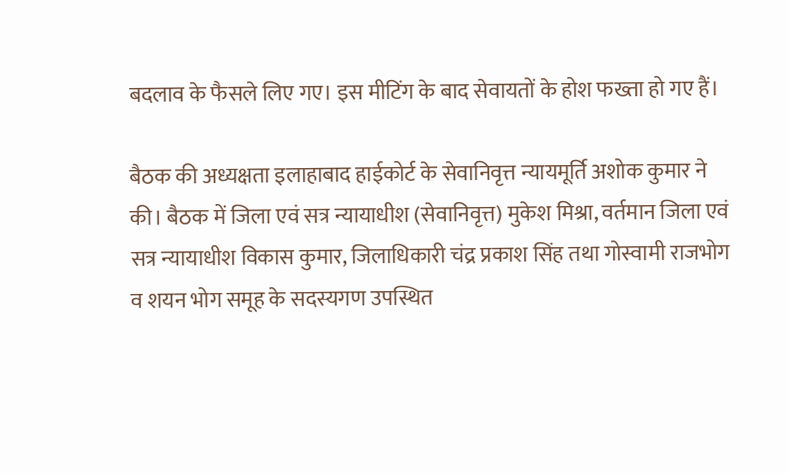बदलाव के फैसले लिए गए। इस मीटिंग के बाद सेवायतों के होश फख्ता हो गए हैं।

बैठक की अध्यक्षता इलाहाबाद हाईकोर्ट के सेवानिवृत्त न्यायमूर्ति अशोक कुमार ने की। बैठक में जिला एवं सत्र न्यायाधीश (सेवानिवृत्त) मुकेश मिश्रा, वर्तमान जिला एवं सत्र न्यायाधीश विकास कुमार, जिलाधिकारी चंद्र प्रकाश सिंह तथा गोस्वामी राजभोग व शयन भोग समूह के सदस्यगण उपस्थित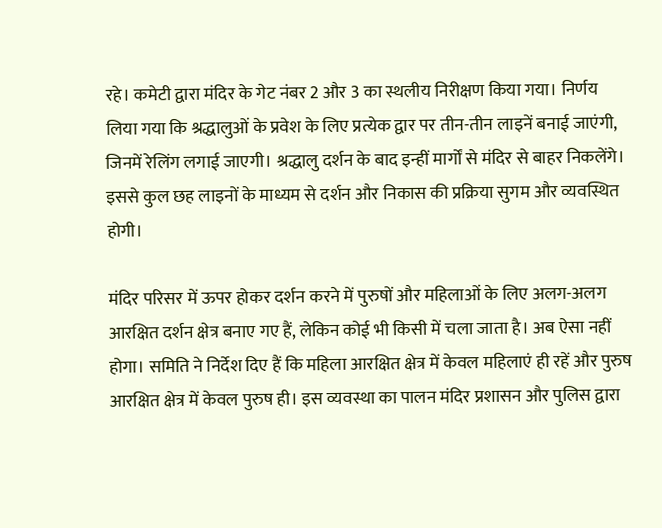रहे। कमेटी द्वारा मंदिर के गेट नंबर 2 और 3 का स्थलीय निरीक्षण किया गया। निर्णय लिया गया कि श्रद्धालुओं के प्रवेश के लिए प्रत्येक द्वार पर तीन-तीन लाइनें बनाई जाएंगी, जिनमें रेलिंग लगाई जाएगी। श्रद्धालु दर्शन के बाद इन्हीं मार्गों से मंदिर से बाहर निकलेंगे। इससे कुल छह लाइनों के माध्यम से दर्शन और निकास की प्रक्रिया सुगम और व्यवस्थित होगी।

मंदिर परिसर में ऊपर होकर दर्शन करने में पुरुषों और महिलाओं के लिए अलग-अलग आरक्षित दर्शन क्षेत्र बनाए गए हैं, लेकिन कोई भी किसी में चला जाता है। अब ऐसा नहीं होगा। समिति ने निर्देश दिए हैं कि महिला आरक्षित क्षेत्र में केवल महिलाएं ही रहें और पुरुष आरक्षित क्षेत्र में केवल पुरुष ही। इस व्यवस्था का पालन मंदिर प्रशासन और पुलिस द्वारा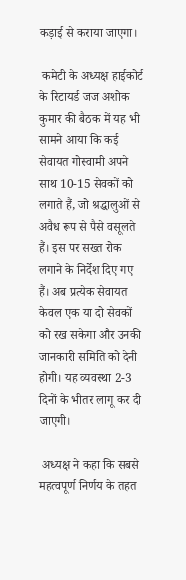कड़ाई से कराया जाएगा।

 कमेटी के अध्यक्ष हाईकोर्ट के रिटायर्ड जज अशोक कुमार की बैठक में यह भी सामने आया कि कई सेवायत गोस्वामी अपने साथ 10-15 सेवकों को लगाते हैं, जो श्रद्धालुओं से अवैध रूप से पैसे वसूलते हैं। इस पर सख्त रोक लगाने के निर्देश दिए गए हैं। अब प्रत्येक सेवायत केवल एक या दो सेवकों को रख सकेगा और उनकी जानकारी समिति को देनी होगी। यह व्यवस्था 2-3 दिनों के भीतर लागू कर दी जाएगी।

 अध्यक्ष ने कहा कि सबसे महत्वपूर्ण निर्णय के तहत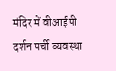मंदिर में वीआईपी दर्शन पर्ची व्यवस्था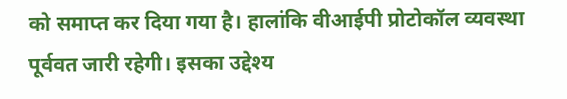को समाप्त कर दिया गया है। हालांकि वीआईपी प्रोटोकॉल व्यवस्था पूर्ववत जारी रहेगी। इसका उद्देश्य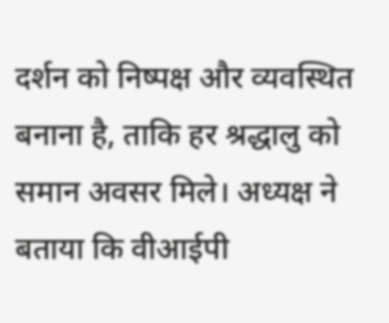दर्शन को निष्पक्ष और व्यवस्थित बनाना है, ताकि हर श्रद्धालु को समान अवसर मिले। अध्यक्ष ने बताया कि वीआईपी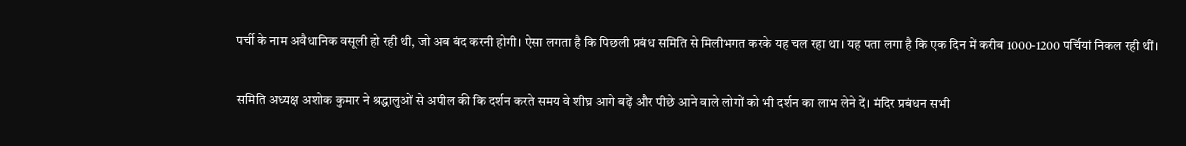पर्ची के नाम अवैधानिक वसूली हो रही थी, जो अब बंद करनी होगी। ऐसा लगता है कि पिछली प्रबंध समिति से मिलीभगत करके यह चल रहा था। यह पता लगा है कि एक दिन में करीब 1000-1200 पर्चियां निकल रही थीं।

समिति अध्यक्ष अशोक कुमार ने श्रद्धालुओं से अपील की कि दर्शन करते समय वे शीघ्र आगे बढ़ें और पीछे आने वाले लोगों को भी दर्शन का लाभ लेने दें। मंदिर प्रबंधन सभी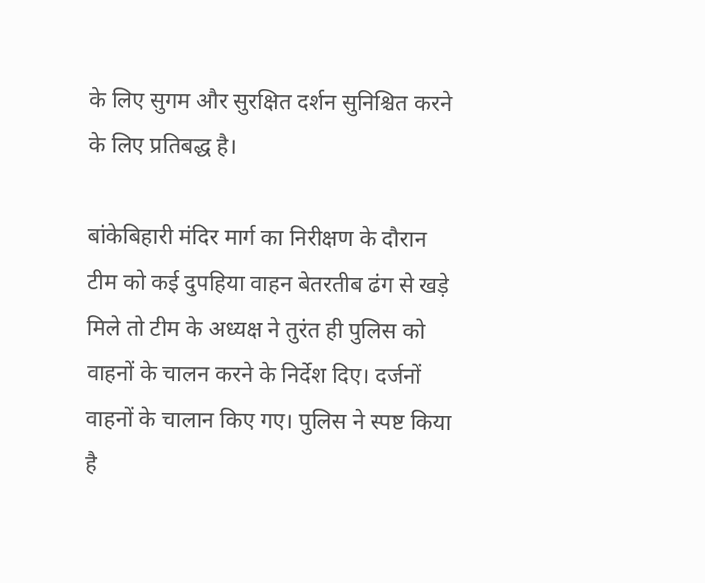के लिए सुगम और सुरक्षित दर्शन सुनिश्चित करने के लिए प्रतिबद्ध है।

बांकेबिहारी मंदिर मार्ग का निरीक्षण के दौरान टीम को कई दुपहिया वाहन बेतरतीब ढंग से खड़े मिले तो टीम के अध्यक्ष ने तुरंत ही पुलिस को वाहनों के चालन करने के निर्देश दिए। दर्जनों वाहनों के चालान किए गए। पुलिस ने स्पष्ट किया है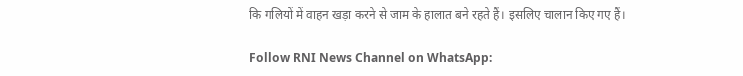कि गलियों में वाहन खड़ा करने से जाम के हालात बने रहते हैं। इसलिए चालान किए गए हैं।

Follow RNI News Channel on WhatsApp: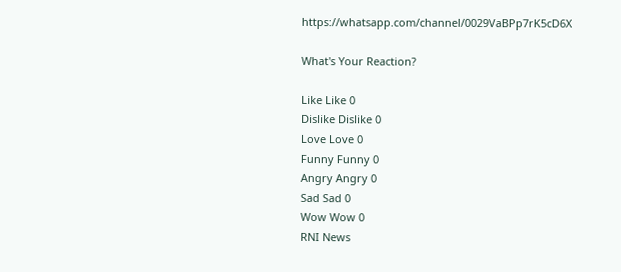https://whatsapp.com/channel/0029VaBPp7rK5cD6X

What's Your Reaction?

Like Like 0
Dislike Dislike 0
Love Love 0
Funny Funny 0
Angry Angry 0
Sad Sad 0
Wow Wow 0
RNI News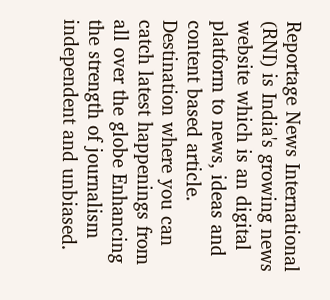Reportage News International (RNI) is India's growing news website which is an digital platform to news, ideas and content based article. Destination where you can catch latest happenings from all over the globe Enhancing the strength of journalism independent and unbiased.